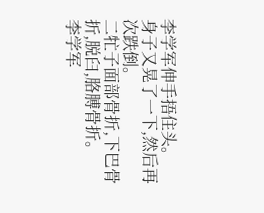李学军伸手捂住头。
身子又晃了一下,然后再次跌倒。
二牤子面部骨折,下巴骨折,脱臼,胳膊骨折。
李学军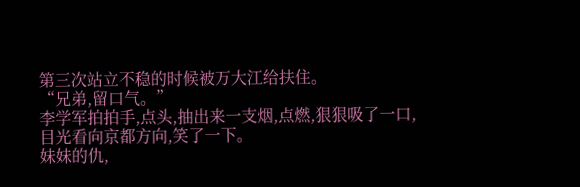第三次站立不稳的时候被万大江给扶住。
“兄弟,留口气。”
李学军拍拍手,点头,抽出来一支烟,点燃,狠狠吸了一口,目光看向京都方向,笑了一下。
妹妹的仇,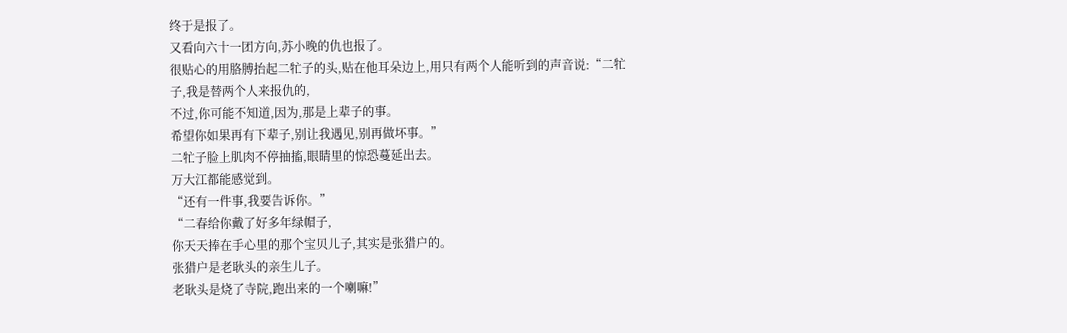终于是报了。
又看向六十一团方向,苏小晚的仇也报了。
很贴心的用胳膊抬起二牤子的头,贴在他耳朵边上,用只有两个人能听到的声音说:“二牤子,我是替两个人来报仇的,
不过,你可能不知道,因为,那是上辈子的事。
希望你如果再有下辈子,别让我遇见,别再做坏事。”
二牤子脸上肌肉不停抽搐,眼睛里的惊恐蔓延出去。
万大江都能感觉到。
“还有一件事,我要告诉你。”
“二春给你戴了好多年绿帽子,
你天天捧在手心里的那个宝贝儿子,其实是张猎户的。
张猎户是老耿头的亲生儿子。
老耿头是烧了寺院,跑出来的一个喇嘛!”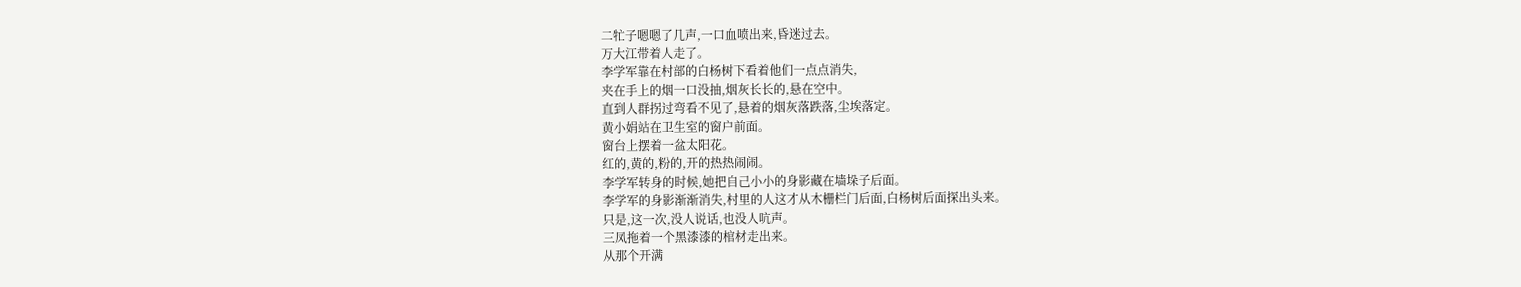二牤子嗯嗯了几声,一口血喷出来,昏迷过去。
万大江带着人走了。
李学军靠在村部的白杨树下看着他们一点点消失,
夹在手上的烟一口没抽,烟灰长长的,悬在空中。
直到人群拐过弯看不见了,悬着的烟灰落跌落,尘埃落定。
黄小娟站在卫生室的窗户前面。
窗台上摆着一盆太阳花。
红的,黄的,粉的,开的热热闹闹。
李学军转身的时候,她把自己小小的身影藏在墙垛子后面。
李学军的身影渐渐消失,村里的人这才从木栅栏门后面,白杨树后面探出头来。
只是,这一次,没人说话,也没人吭声。
三凤拖着一个黑漆漆的棺材走出来。
从那个开满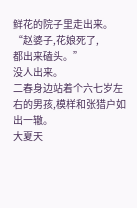鲜花的院子里走出来。
“赵婆子,花娘死了,
都出来磕头。”
没人出来。
二春身边站着个六七岁左右的男孩,模样和张猎户如出一辙。
大夏天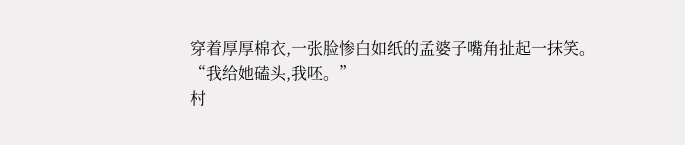穿着厚厚棉衣,一张脸惨白如纸的孟婆子嘴角扯起一抹笑。
“我给她磕头,我呸。”
村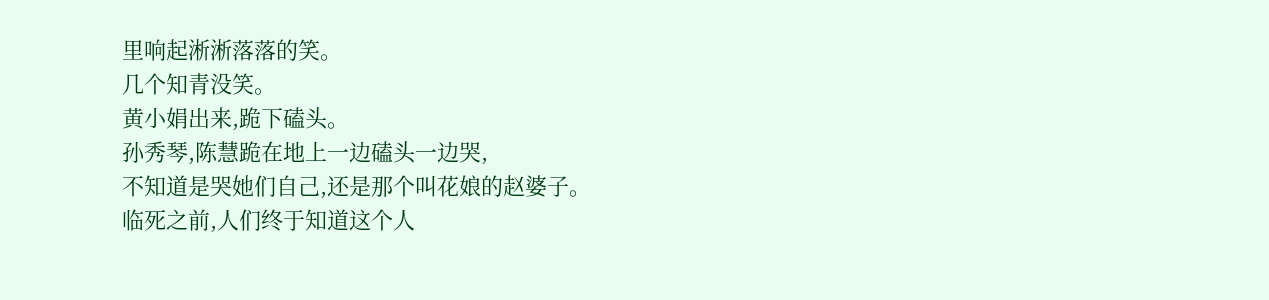里响起淅淅落落的笑。
几个知青没笑。
黄小娟出来,跪下磕头。
孙秀琴,陈慧跪在地上一边磕头一边哭,
不知道是哭她们自己,还是那个叫花娘的赵婆子。
临死之前,人们终于知道这个人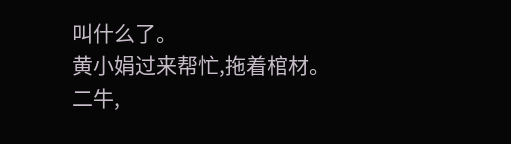叫什么了。
黄小娟过来帮忙,拖着棺材。
二牛,